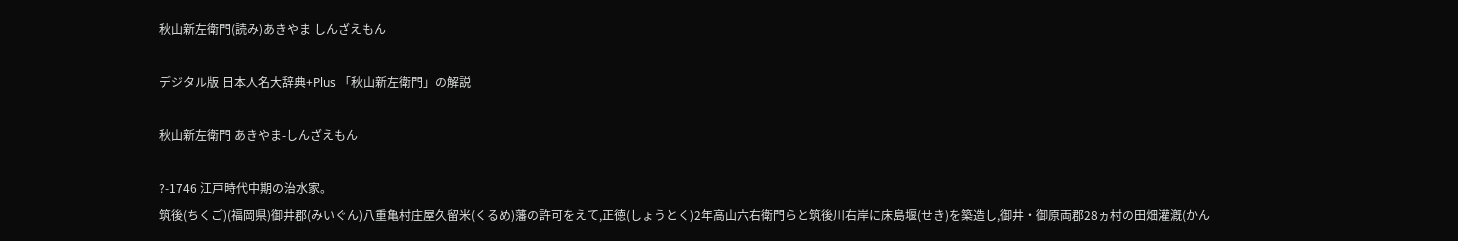秋山新左衛門(読み)あきやま しんざえもん

デジタル版 日本人名大辞典+Plus 「秋山新左衛門」の解説

秋山新左衛門 あきやま-しんざえもん

?-1746 江戸時代中期の治水家。
筑後(ちくご)(福岡県)御井郡(みいぐん)八重亀村庄屋久留米(くるめ)藩の許可をえて,正徳(しょうとく)2年高山六右衛門らと筑後川右岸に床島堰(せき)を築造し,御井・御原両郡28ヵ村の田畑灌漑(かん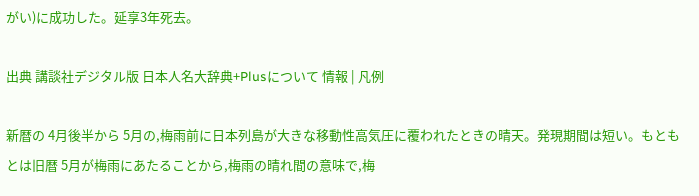がい)に成功した。延享3年死去。

出典 講談社デジタル版 日本人名大辞典+Plusについて 情報 | 凡例

新暦の 4月後半から 5月の,梅雨前に日本列島が大きな移動性高気圧に覆われたときの晴天。発現期間は短い。もともとは旧暦 5月が梅雨にあたることから,梅雨の晴れ間の意味で,梅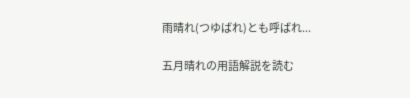雨晴れ(つゆばれ)とも呼ばれ...

五月晴れの用語解説を読む